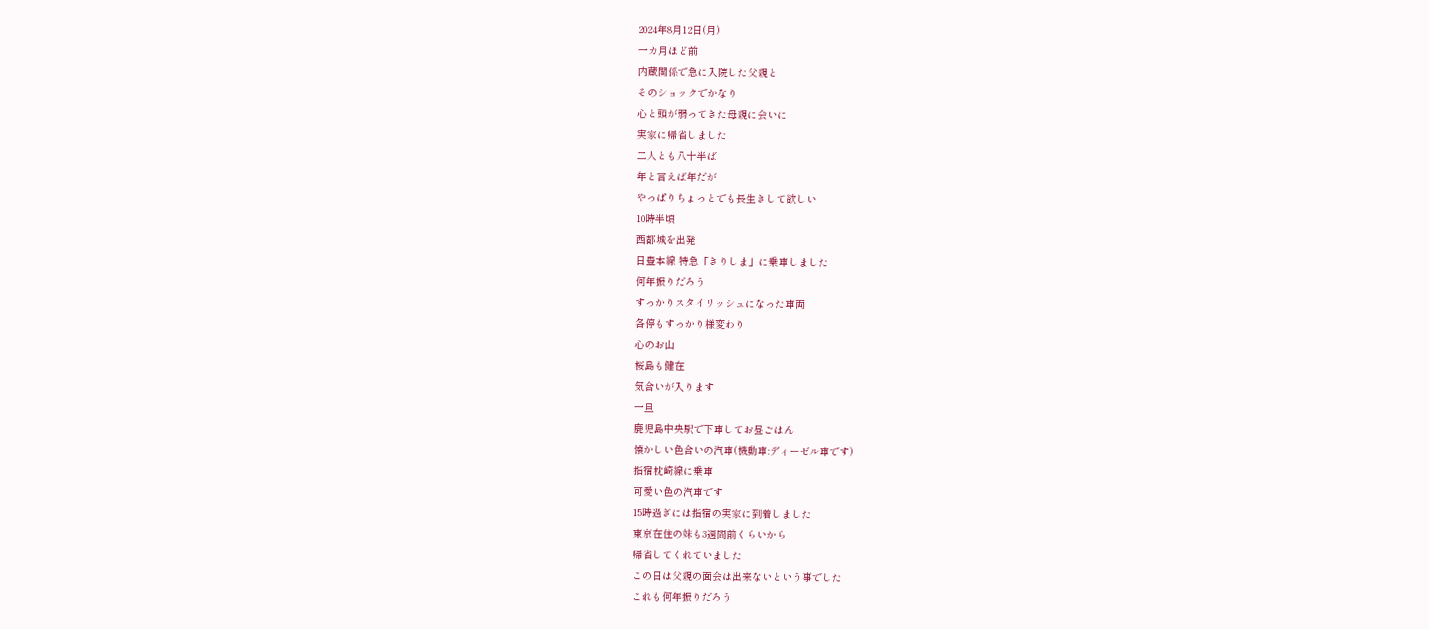2024年8月12日(月)
一カ月ほど前
内蔵関係で急に入院した父親と
そのショックでかなり
心と頭が弱ってきた母親に会いに
実家に帰省しました
二人とも八十半ば
年と言えば年だが
やっぱりちょっとでも長生きして欲しい
10時半頃
西都城を出発
日豊本線 特急「きりしま」に乗車しました
何年振りだろう
すっかりスタイリッシュになった車両
各停もすっかり様変わり
心のお山
桜島も健在
気合いが入ります
一旦
鹿児島中央駅で下車してお昼ごはん
懐かしい色合いの汽車(機動車:ディーゼル車です)
指宿枕崎線に乗車
可愛い色の汽車です
15時過ぎには指宿の実家に到着しました
東京在住の妹も3週間前くらいから
帰省してくれていました
この日は父親の面会は出来ないという事でした
これも何年振りだろう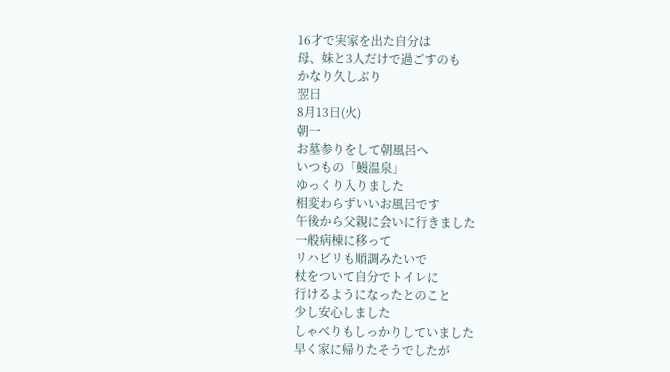16才で実家を出た自分は
母、妹と3人だけで過ごすのも
かなり久しぶり
翌日
8月13日(火)
朝一
お墓参りをして朝風呂へ
いつもの「鰻温泉」
ゆっくり入りました
相変わらずいいお風呂です
午後から父親に会いに行きました
一般病棟に移って
リハビリも順調みたいで
杖をついて自分でトイレに
行けるようになったとのこと
少し安心しました
しゃべりもしっかりしていました
早く家に帰りたそうでしたが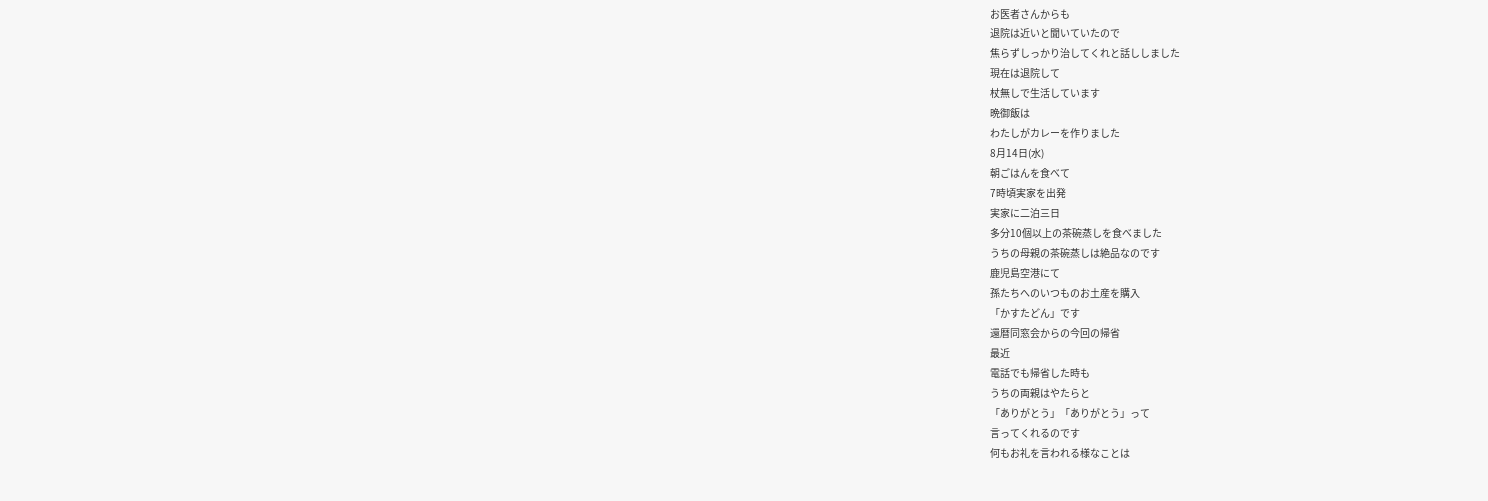お医者さんからも
退院は近いと聞いていたので
焦らずしっかり治してくれと話ししました
現在は退院して
杖無しで生活しています
晩御飯は
わたしがカレーを作りました
8月14日(水)
朝ごはんを食べて
7時頃実家を出発
実家に二泊三日
多分10個以上の茶碗蒸しを食べました
うちの母親の茶碗蒸しは絶品なのです
鹿児島空港にて
孫たちへのいつものお土産を購入
「かすたどん」です
還暦同窓会からの今回の帰省
最近
電話でも帰省した時も
うちの両親はやたらと
「ありがとう」「ありがとう」って
言ってくれるのです
何もお礼を言われる様なことは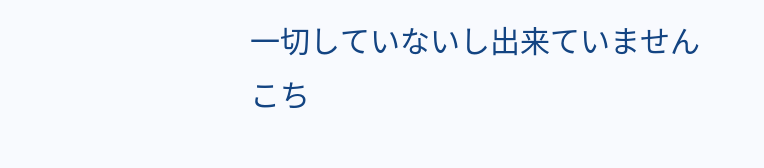一切していないし出来ていません
こち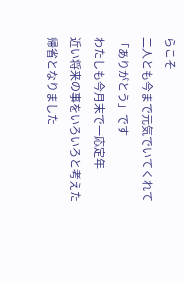らこそ
二人とも今まで元気でいてくれて
「ありがとう」です
わたしも今月末で一応定年
近い将来の事をいろいろと考えた
帰省となりました